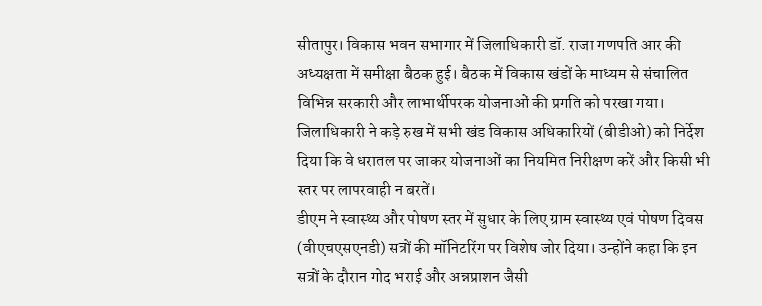सीतापुर। विकास भवन सभागार में जिलाधिकारी डॉ. राजा गणपति आर की अध्यक्षता में समीक्षा बैठक हुई। बैठक में विकास खंडों के माध्यम से संचालित विभिन्न सरकारी और लाभार्थीपरक योजनाओं की प्रगति को परखा गया। जिलाधिकारी ने कड़े रुख में सभी खंड विकास अधिकारियों (बीडीओ) को निर्देश दिया कि वे धरातल पर जाकर योजनाओं का नियमित निरीक्षण करें और किसी भी स्तर पर लापरवाही न बरतें।
डीएम ने स्वास्थ्य और पोषण स्तर में सुधार के लिए ग्राम स्वास्थ्य एवं पोषण दिवस (वीएचएसएनडी) सत्रों की मॉनिटरिंग पर विशेष जोर दिया। उन्होंने कहा कि इन सत्रों के दौरान गोद भराई और अन्नप्राशन जैसी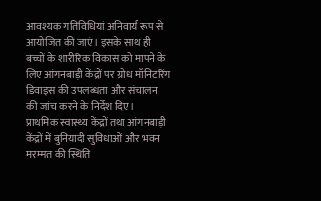आवश्यक गतिविधियां अनिवार्य रूप से आयोजित की जाएं। इसके साथ ही बच्चों के शारीरिक विकास को मापने के लिए आंगनबाड़ी केंद्रों पर ग्रोध मॉनिटरिंग डिवाइस की उपलब्धता और संचालन की जांच करने के निर्देश दिए।
प्राथमिक स्वास्थ्य केंद्रों तथा आंगनबाड़ी केंद्रों में बुनियादी सुविधाओं और भवन मरम्मत की स्थिति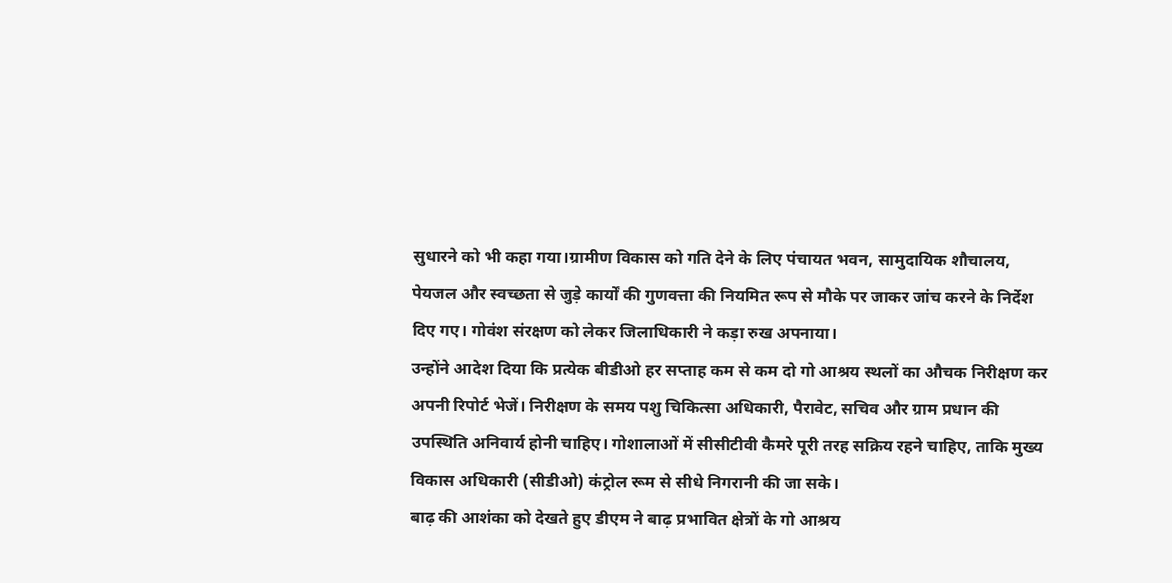सुधारने को भी कहा गया।ग्रामीण विकास को गति देने के लिए पंचायत भवन, सामुदायिक शौचालय, पेयजल और स्वच्छता से जुड़े कार्यों की गुणवत्ता की नियमित रूप से मौके पर जाकर जांच करने के निर्देश दिए गए। गोवंश संरक्षण को लेकर जिलाधिकारी ने कड़ा रुख अपनाया।
उन्होंने आदेश दिया कि प्रत्येक बीडीओ हर सप्ताह कम से कम दो गो आश्रय स्थलों का औचक निरीक्षण कर अपनी रिपोर्ट भेजें। निरीक्षण के समय पशु चिकित्सा अधिकारी, पैरावेट, सचिव और ग्राम प्रधान की उपस्थिति अनिवार्य होनी चाहिए। गोशालाओं में सीसीटीवी कैमरे पूरी तरह सक्रिय रहने चाहिए, ताकि मुख्य विकास अधिकारी (सीडीओ) कंट्रोल रूम से सीधे निगरानी की जा सके।
बाढ़ की आशंका को देखते हुए डीएम ने बाढ़ प्रभावित क्षेत्रों के गो आश्रय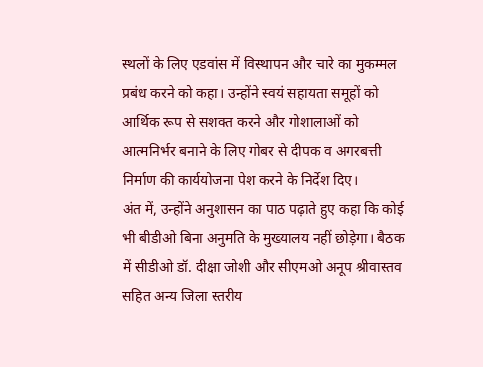स्थलों के लिए एडवांस में विस्थापन और चारे का मुकम्मल प्रबंध करने को कहा। उन्होंने स्वयं सहायता समूहों को आर्थिक रूप से सशक्त करने और गोशालाओं को आत्मनिर्भर बनाने के लिए गोबर से दीपक व अगरबत्ती निर्माण की कार्ययोजना पेश करने के निर्देश दिए।
अंत में, उन्होंने अनुशासन का पाठ पढ़ाते हुए कहा कि कोई भी बीडीओ बिना अनुमति के मुख्यालय नहीं छोड़ेगा। बैठक में सीडीओ डॉ. दीक्षा जोशी और सीएमओ अनूप श्रीवास्तव सहित अन्य जिला स्तरीय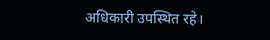अधिकारी उपस्थित रहे।